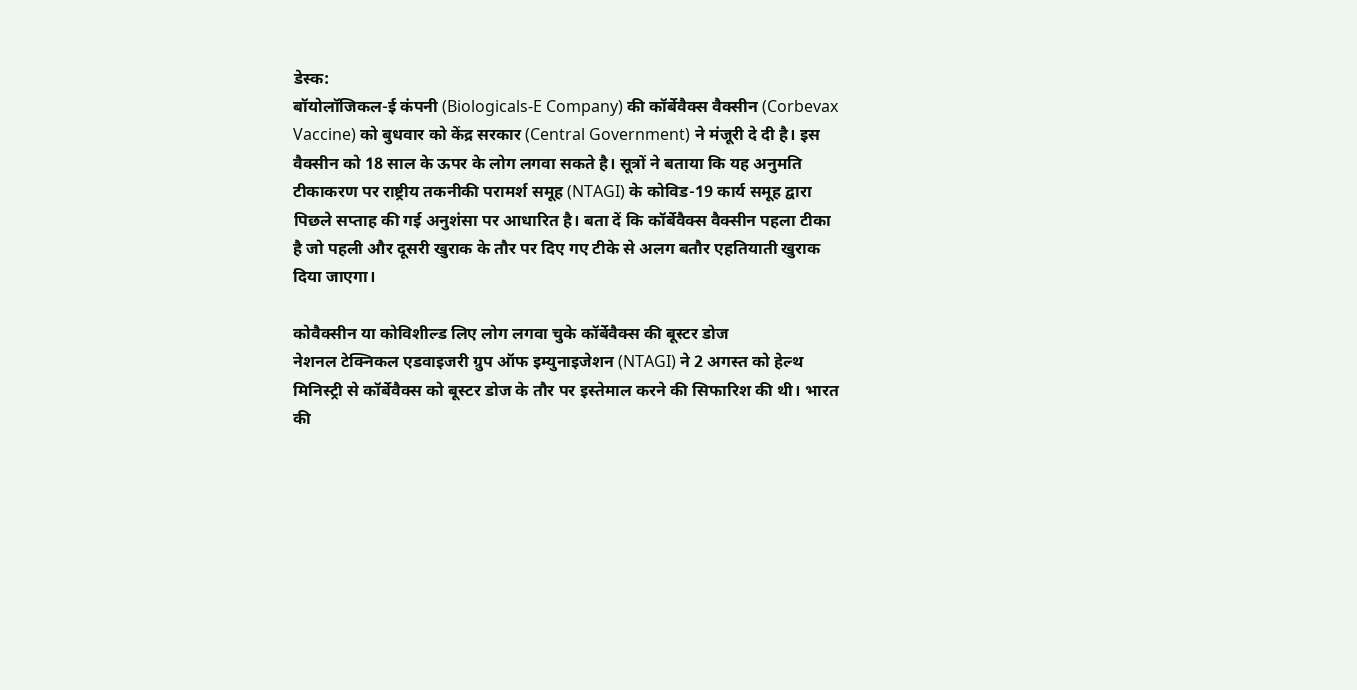डेस्क:
बॉयोलॉजिकल-ई कंपनी (Biologicals-E Company) की कॉर्बेवैक्स वैक्सीन (Corbevax Vaccine) को बुधवार को केंद्र सरकार (Central Government) ने मंजूरी दे दी है। इस वैक्सीन को 18 साल के ऊपर के लोग लगवा सकते है। सूत्रों ने बताया कि यह अनुमति टीकाकरण पर राष्ट्रीय तकनीकी परामर्श समूह (NTAGI) के कोविड-19 कार्य समूह द्वारा पिछले सप्ताह की गई अनुशंसा पर आधारित है। बता दें कि कॉर्बेवैक्स वैक्सीन पहला टीका है जो पहली और दूसरी खुराक के तौर पर दिए गए टीके से अलग बतौर एहतियाती खुराक दिया जाएगा।

कोवैक्सीन या कोविशील्ड लिए लोग लगवा चुके कॉर्बेवैक्स की बूस्टर डोज
नेशनल टेक्निकल एडवाइजरी ग्रुप ऑफ इम्युनाइजेशन (NTAGI) ने 2 अगस्त को हेल्थ मिनिस्ट्री से कॉर्बेवैक्स को बूस्टर डोज के तौर पर इस्तेमाल करने की सिफारिश की थी। भारत की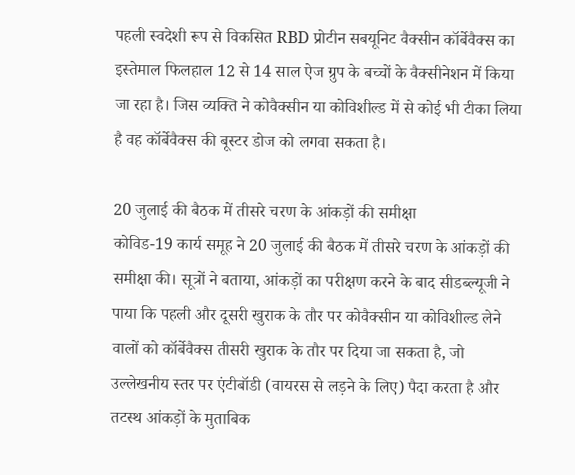पहली स्वदेशी रूप से विकसित RBD प्रोटीन सबयूनिट वैक्सीन कॉर्बेवैक्स का इस्तेमाल फिलहाल 12 से 14 साल ऐज ग्रुप के बच्चों के वैक्सीनेशन में किया जा रहा है। जिस व्यक्ति ने कोवैक्सीन या कोविशील्ड में से कोई भी टीका लिया है वह कॉर्बेवैक्स की बूस्टर डोज को लगवा सकता है।

20 जुलाई की बैठक में तीसरे चरण के आंकड़ों की समीक्षा
कोविड-19 कार्य समूह ने 20 जुलाई की बैठक में तीसरे चरण के आंकड़ों की समीक्षा की। सूत्रों ने बताया, आंकड़ों का परीक्षण करने के बाद सीडब्ल्यूजी ने पाया कि पहली और दूसरी खुराक के तौर पर कोवैक्सीन या कोविशील्ड लेने वालों को कॉर्बेवैक्स तीसरी खुराक के तौर पर दिया जा सकता है, जो उल्लेखनीय स्तर पर एंटीबॉडी (वायरस से लड़ने के लिए) पैदा करता है और तटस्थ आंकड़ों के मुताबिक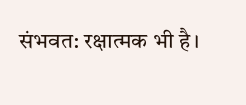संभवत: रक्षात्मक भी है।